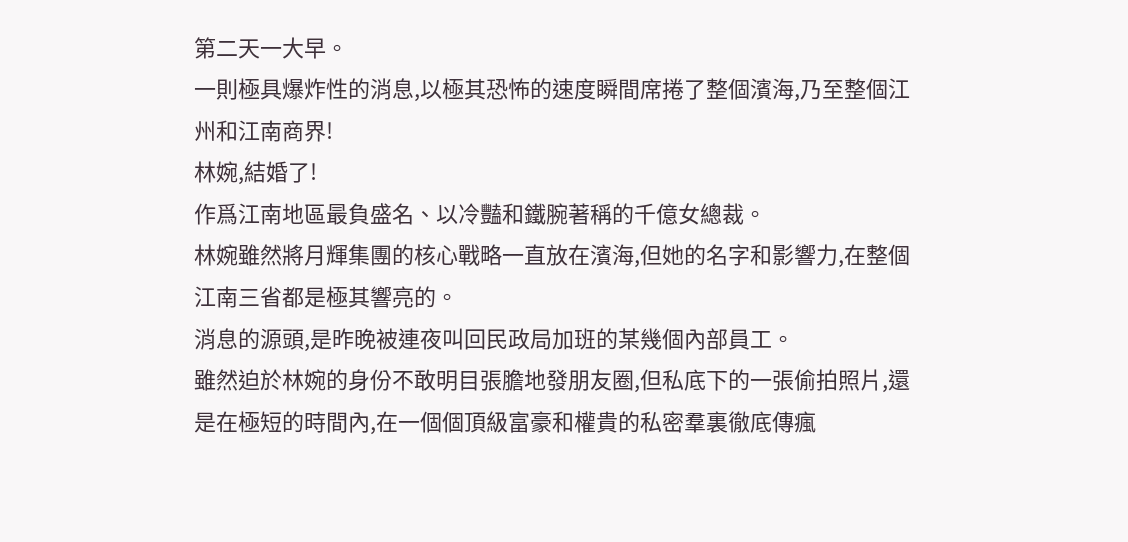第二天一大早。
一則極具爆炸性的消息,以極其恐怖的速度瞬間席捲了整個濱海,乃至整個江州和江南商界!
林婉,結婚了!
作爲江南地區最負盛名、以冷豔和鐵腕著稱的千億女總裁。
林婉雖然將月輝集團的核心戰略一直放在濱海,但她的名字和影響力,在整個江南三省都是極其響亮的。
消息的源頭,是昨晚被連夜叫回民政局加班的某幾個內部員工。
雖然迫於林婉的身份不敢明目張膽地發朋友圈,但私底下的一張偷拍照片,還是在極短的時間內,在一個個頂級富豪和權貴的私密羣裏徹底傳瘋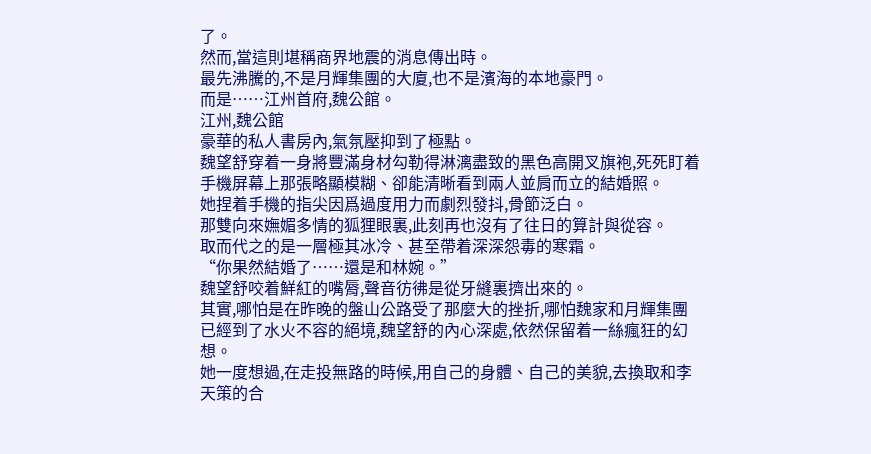了。
然而,當這則堪稱商界地震的消息傳出時。
最先沸騰的,不是月輝集團的大廈,也不是濱海的本地豪門。
而是……江州首府,魏公館。
江州,魏公館
豪華的私人書房內,氣氛壓抑到了極點。
魏望舒穿着一身將豐滿身材勾勒得淋漓盡致的黑色高開叉旗袍,死死盯着手機屏幕上那張略顯模糊、卻能清晰看到兩人並肩而立的結婚照。
她捏着手機的指尖因爲過度用力而劇烈發抖,骨節泛白。
那雙向來嫵媚多情的狐狸眼裏,此刻再也沒有了往日的算計與從容。
取而代之的是一層極其冰冷、甚至帶着深深怨毒的寒霜。
“你果然結婚了……還是和林婉。”
魏望舒咬着鮮紅的嘴脣,聲音彷彿是從牙縫裏擠出來的。
其實,哪怕是在昨晚的盤山公路受了那麼大的挫折,哪怕魏家和月輝集團已經到了水火不容的絕境,魏望舒的內心深處,依然保留着一絲瘋狂的幻想。
她一度想過,在走投無路的時候,用自己的身體、自己的美貌,去換取和李天策的合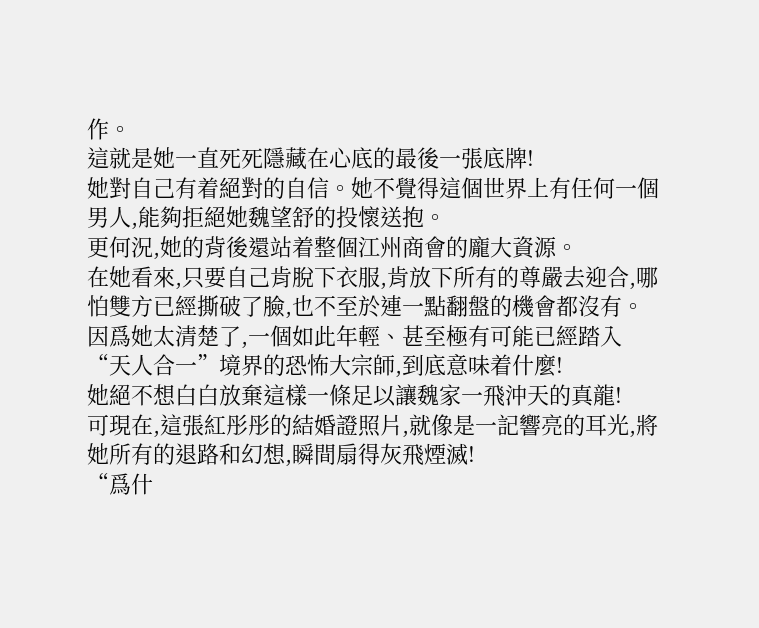作。
這就是她一直死死隱藏在心底的最後一張底牌!
她對自己有着絕對的自信。她不覺得這個世界上有任何一個男人,能夠拒絕她魏望舒的投懷送抱。
更何況,她的背後還站着整個江州商會的龐大資源。
在她看來,只要自己肯脫下衣服,肯放下所有的尊嚴去迎合,哪怕雙方已經撕破了臉,也不至於連一點翻盤的機會都沒有。
因爲她太清楚了,一個如此年輕、甚至極有可能已經踏入“天人合一”境界的恐怖大宗師,到底意味着什麼!
她絕不想白白放棄這樣一條足以讓魏家一飛沖天的真龍!
可現在,這張紅彤彤的結婚證照片,就像是一記響亮的耳光,將她所有的退路和幻想,瞬間扇得灰飛煙滅!
“爲什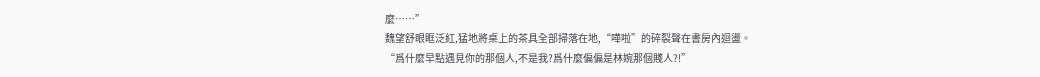麼……”
魏望舒眼眶泛紅,猛地將桌上的茶具全部掃落在地,“嘩啦”的碎裂聲在書房內迴盪。
“爲什麼早點遇見你的那個人,不是我?爲什麼偏偏是林婉那個賤人?!”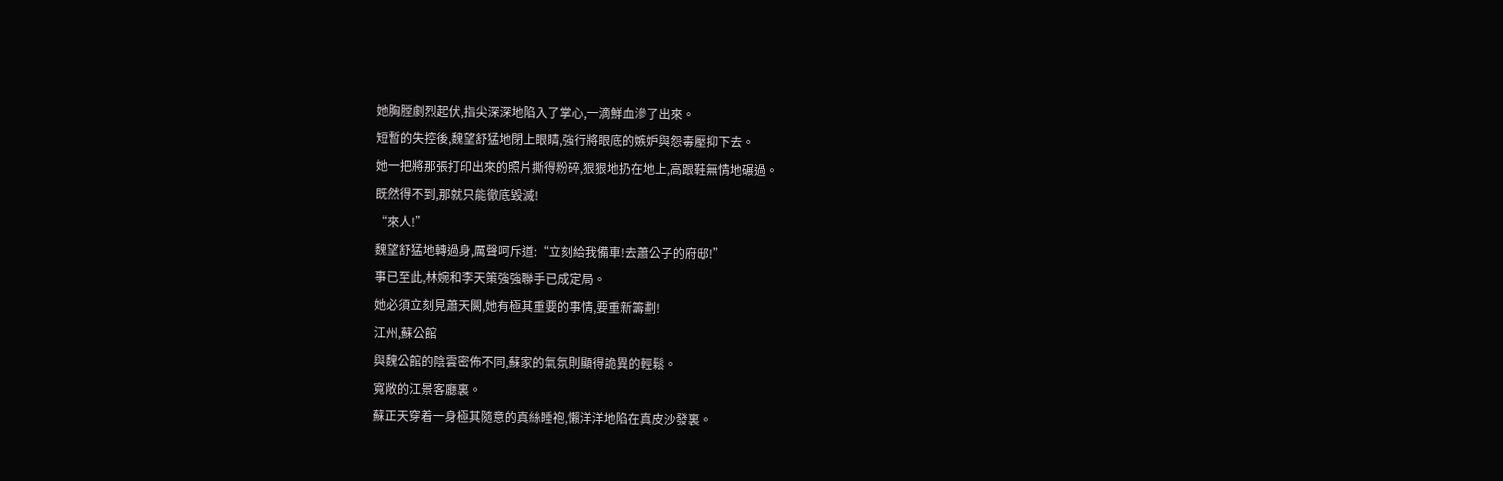她胸膛劇烈起伏,指尖深深地陷入了掌心,一滴鮮血滲了出來。
短暫的失控後,魏望舒猛地閉上眼睛,強行將眼底的嫉妒與怨毒壓抑下去。
她一把將那張打印出來的照片撕得粉碎,狠狠地扔在地上,高跟鞋無情地碾過。
既然得不到,那就只能徹底毀滅!
“來人!”
魏望舒猛地轉過身,厲聲呵斥道:“立刻給我備車!去蕭公子的府邸!”
事已至此,林婉和李天策強強聯手已成定局。
她必須立刻見蕭天闕,她有極其重要的事情,要重新籌劃!
江州,蘇公館
與魏公館的陰雲密佈不同,蘇家的氣氛則顯得詭異的輕鬆。
寬敞的江景客廳裏。
蘇正天穿着一身極其隨意的真絲睡袍,懶洋洋地陷在真皮沙發裏。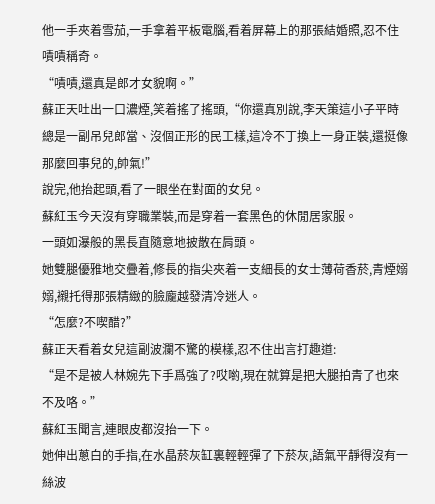他一手夾着雪茄,一手拿着平板電腦,看着屏幕上的那張結婚照,忍不住嘖嘖稱奇。
“嘖嘖,還真是郎才女貌啊。”
蘇正天吐出一口濃煙,笑着搖了搖頭,“你還真別說,李天策這小子平時總是一副吊兒郎當、沒個正形的民工樣,這冷不丁換上一身正裝,還挺像那麼回事兒的,帥氣!”
說完,他抬起頭,看了一眼坐在對面的女兒。
蘇紅玉今天沒有穿職業裝,而是穿着一套黑色的休閒居家服。
一頭如瀑般的黑長直隨意地披散在肩頭。
她雙腿優雅地交疊着,修長的指尖夾着一支細長的女士薄荷香菸,青煙嫋嫋,襯托得那張精緻的臉龐越發清冷迷人。
“怎麼?不喫醋?”
蘇正天看着女兒這副波瀾不驚的模樣,忍不住出言打趣道:
“是不是被人林婉先下手爲強了?哎喲,現在就算是把大腿拍青了也來不及咯。”
蘇紅玉聞言,連眼皮都沒抬一下。
她伸出蔥白的手指,在水晶菸灰缸裏輕輕彈了下菸灰,語氣平靜得沒有一絲波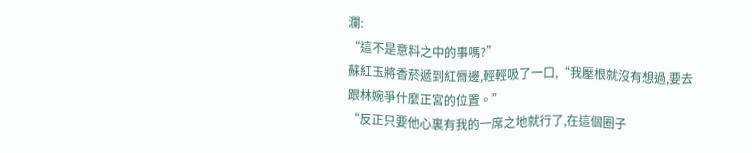瀾:
“這不是意料之中的事嗎?”
蘇紅玉將香菸遞到紅脣邊,輕輕吸了一口,“我壓根就沒有想過,要去跟林婉爭什麼正宮的位置。”
“反正只要他心裏有我的一席之地就行了,在這個圈子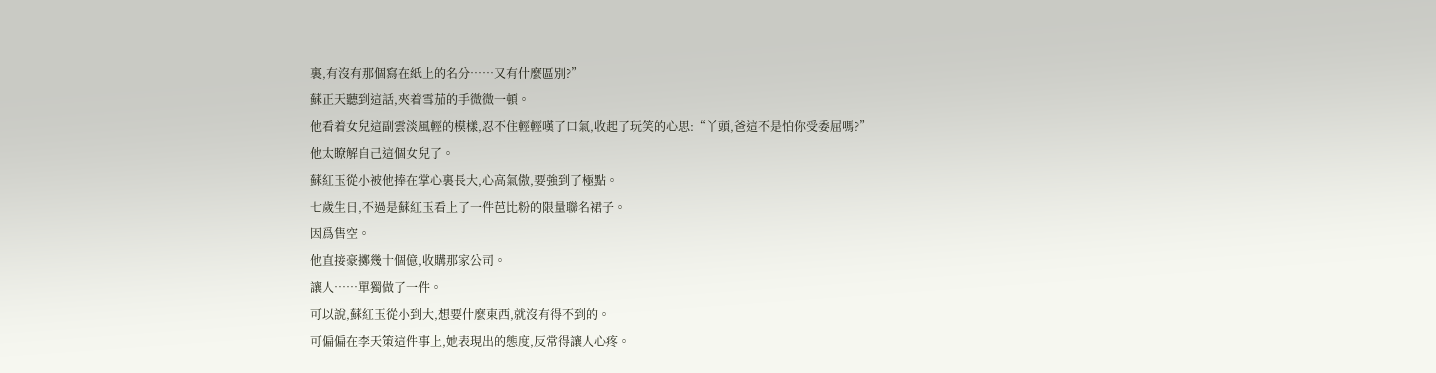裏,有沒有那個寫在紙上的名分……又有什麼區別?”
蘇正天聽到這話,夾着雪茄的手微微一頓。
他看着女兒這副雲淡風輕的模樣,忍不住輕輕嘆了口氣,收起了玩笑的心思:“丫頭,爸這不是怕你受委屈嗎?”
他太瞭解自己這個女兒了。
蘇紅玉從小被他捧在掌心裏長大,心高氣傲,要強到了極點。
七歲生日,不過是蘇紅玉看上了一件芭比粉的限量聯名裙子。
因爲售空。
他直接豪擲幾十個億,收購那家公司。
讓人……單獨做了一件。
可以說,蘇紅玉從小到大,想要什麼東西,就沒有得不到的。
可偏偏在李天策這件事上,她表現出的態度,反常得讓人心疼。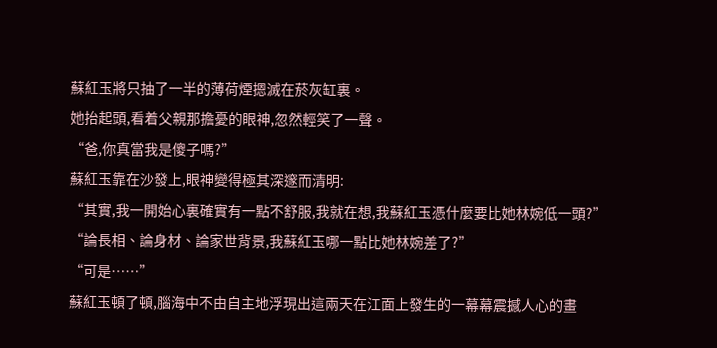蘇紅玉將只抽了一半的薄荷煙摁滅在菸灰缸裏。
她抬起頭,看着父親那擔憂的眼神,忽然輕笑了一聲。
“爸,你真當我是傻子嗎?”
蘇紅玉靠在沙發上,眼神變得極其深邃而清明:
“其實,我一開始心裏確實有一點不舒服,我就在想,我蘇紅玉憑什麼要比她林婉低一頭?”
“論長相、論身材、論家世背景,我蘇紅玉哪一點比她林婉差了?”
“可是……”
蘇紅玉頓了頓,腦海中不由自主地浮現出這兩天在江面上發生的一幕幕震撼人心的畫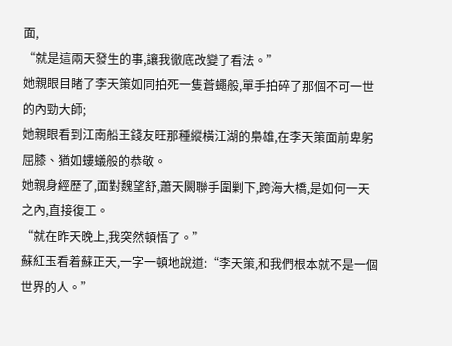面,
“就是這兩天發生的事,讓我徹底改變了看法。”
她親眼目睹了李天策如同拍死一隻蒼蠅般,單手拍碎了那個不可一世的內勁大師;
她親眼看到江南船王錢友旺那種縱橫江湖的梟雄,在李天策面前卑躬屈膝、猶如螻蟻般的恭敬。
她親身經歷了,面對魏望舒,蕭天闕聯手圍剿下,跨海大橋,是如何一天之內,直接復工。
“就在昨天晚上,我突然頓悟了。”
蘇紅玉看着蘇正天,一字一頓地說道:“李天策,和我們根本就不是一個世界的人。”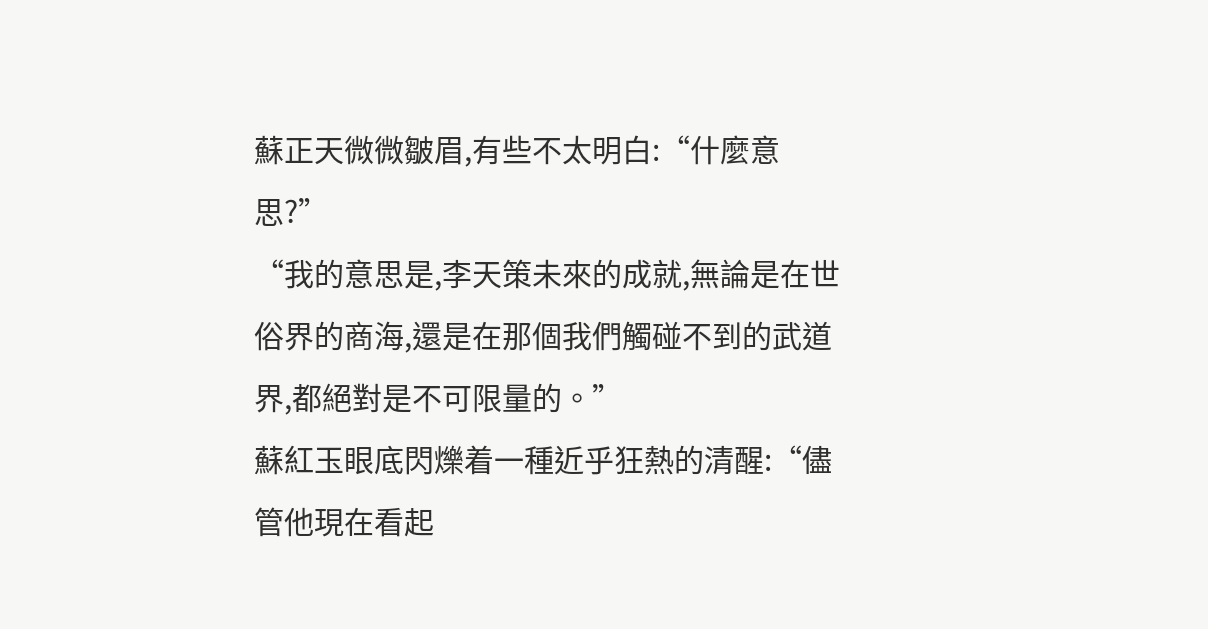蘇正天微微皺眉,有些不太明白:“什麼意思?”
“我的意思是,李天策未來的成就,無論是在世俗界的商海,還是在那個我們觸碰不到的武道界,都絕對是不可限量的。”
蘇紅玉眼底閃爍着一種近乎狂熱的清醒:“儘管他現在看起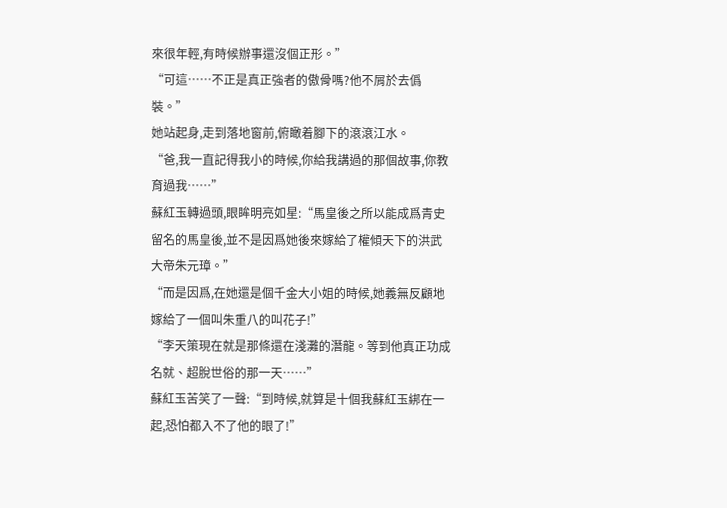來很年輕,有時候辦事還沒個正形。”
“可這……不正是真正強者的傲骨嗎?他不屑於去僞裝。”
她站起身,走到落地窗前,俯瞰着腳下的滾滾江水。
“爸,我一直記得我小的時候,你給我講過的那個故事,你教育過我……”
蘇紅玉轉過頭,眼眸明亮如星:“馬皇後之所以能成爲青史留名的馬皇後,並不是因爲她後來嫁給了權傾天下的洪武大帝朱元璋。”
“而是因爲,在她還是個千金大小姐的時候,她義無反顧地嫁給了一個叫朱重八的叫花子!”
“李天策現在就是那條還在淺灘的潛龍。等到他真正功成名就、超脫世俗的那一天……”
蘇紅玉苦笑了一聲:“到時候,就算是十個我蘇紅玉綁在一起,恐怕都入不了他的眼了!”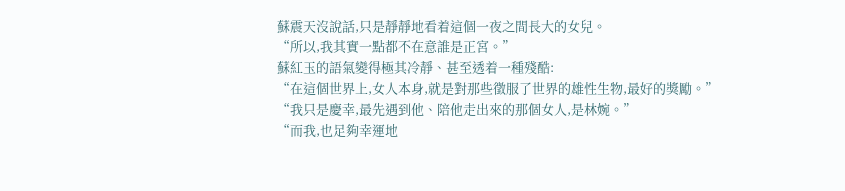蘇震天沒說話,只是靜靜地看着這個一夜之間長大的女兒。
“所以,我其實一點都不在意誰是正宮。”
蘇紅玉的語氣變得極其冷靜、甚至透着一種殘酷:
“在這個世界上,女人本身,就是對那些徵服了世界的雄性生物,最好的獎勵。”
“我只是慶幸,最先遇到他、陪他走出來的那個女人,是林婉。”
“而我,也足夠幸運地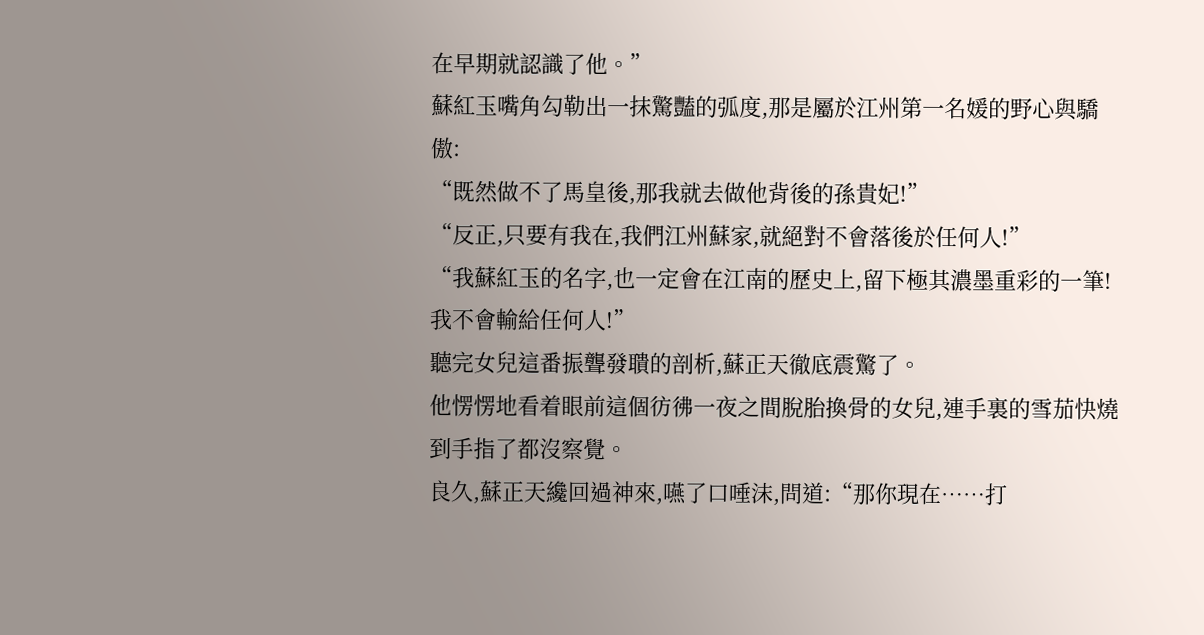在早期就認識了他。”
蘇紅玉嘴角勾勒出一抹驚豔的弧度,那是屬於江州第一名媛的野心與驕傲:
“既然做不了馬皇後,那我就去做他背後的孫貴妃!”
“反正,只要有我在,我們江州蘇家,就絕對不會落後於任何人!”
“我蘇紅玉的名字,也一定會在江南的歷史上,留下極其濃墨重彩的一筆!我不會輸給任何人!”
聽完女兒這番振聾發聵的剖析,蘇正天徹底震驚了。
他愣愣地看着眼前這個彷彿一夜之間脫胎換骨的女兒,連手裏的雪茄快燒到手指了都沒察覺。
良久,蘇正天纔回過神來,嚥了口唾沫,問道:“那你現在……打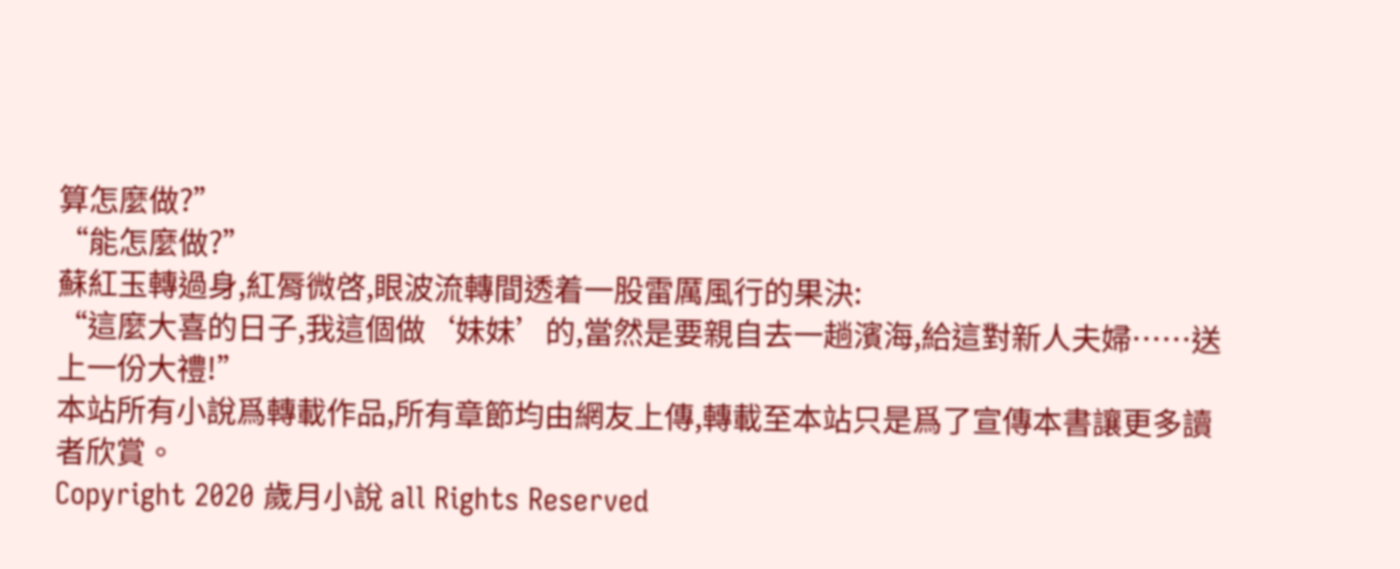算怎麼做?”
“能怎麼做?”
蘇紅玉轉過身,紅脣微啓,眼波流轉間透着一股雷厲風行的果決:
“這麼大喜的日子,我這個做‘妹妹’的,當然是要親自去一趟濱海,給這對新人夫婦……送上一份大禮!”
本站所有小說爲轉載作品,所有章節均由網友上傳,轉載至本站只是爲了宣傳本書讓更多讀者欣賞。
Copyright 2020 歲月小說 all Rights Reserved